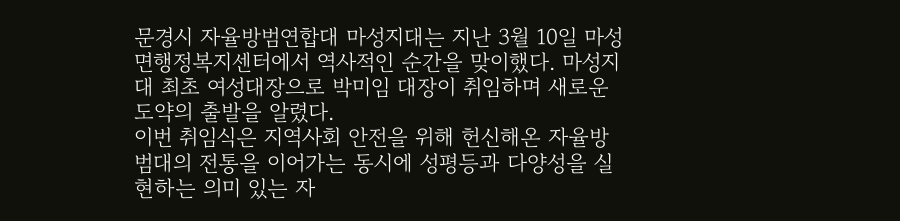문경시 자율방범연합대 마성지대는 지난 3월 10일 마성면행정복지센터에서 역사적인 순간을 맞이했다. 마성지대 최초 여성대장으로 박미임 대장이 취임하며 새로운 도약의 출발을 알렸다.
이번 취임식은 지역사회 안전을 위해 헌신해온 자율방범대의 전통을 이어가는 동시에 성평등과 다양성을 실현하는 의미 있는 자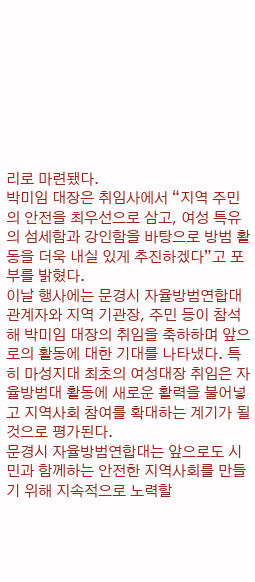리로 마련됐다.
박미임 대장은 취임사에서 “지역 주민의 안전을 최우선으로 삼고, 여성 특유의 섬세함과 강인함을 바탕으로 방범 활동을 더욱 내실 있게 추진하겠다”고 포부를 밝혔다.
이날 행사에는 문경시 자율방범연합대 관계자와 지역 기관장, 주민 등이 참석해 박미임 대장의 취임을 축하하며 앞으로의 활동에 대한 기대를 나타냈다. 특히 마성지대 최초의 여성대장 취임은 자율방범대 활동에 새로운 활력을 불어넣고 지역사회 참여를 확대하는 계기가 될 것으로 평가된다.
문경시 자율방범연합대는 앞으로도 시민과 함께하는 안전한 지역사회를 만들기 위해 지속적으로 노력할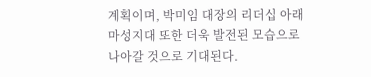계획이며, 박미임 대장의 리더십 아래 마성지대 또한 더욱 발전된 모습으로 나아갈 것으로 기대된다.